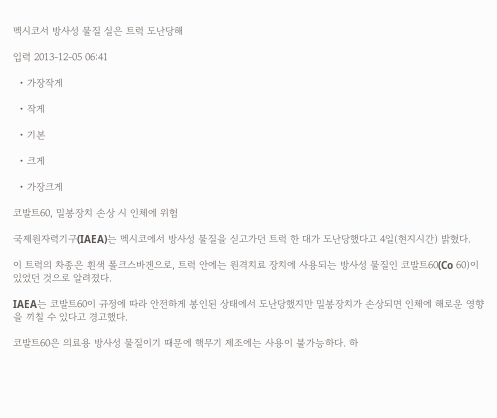멕시코서 방사성 물질 실은 트럭 도난당해

입력 2013-12-05 06:41

  • 가장작게

  • 작게

  • 기본

  • 크게

  • 가장크게

코발트60, 밀봉장치 손상 시 인체에 위험

국제원자력기구(IAEA)는 멕시코에서 방사성 물질을 싣고가던 트럭 한 대가 도난당했다고 4일(현지시간) 밝혔다.

이 트럭의 차종은 흰색 폴크스바겐으로, 트럭 안에는 원격치료 장치에 사용되는 방사성 물질인 코발트60(Co 60)이 있었던 것으로 알려졌다.

IAEA는 코발트60이 규정에 따라 안전하게 봉인된 상태에서 도난당했지만 밀봉장치가 손상되면 인체에 해로운 영향을 끼칠 수 있다고 경고했다.

코발트60은 의료용 방사성 물질이기 때문에 핵무기 제조에는 사용이 불가능하다. 하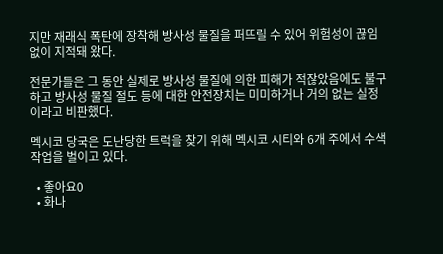지만 재래식 폭탄에 장착해 방사성 물질을 퍼뜨릴 수 있어 위험성이 끊임없이 지적돼 왔다.

전문가들은 그 동안 실제로 방사성 물질에 의한 피해가 적잖았음에도 불구하고 방사성 물질 절도 등에 대한 안전장치는 미미하거나 거의 없는 실정이라고 비판했다.

멕시코 당국은 도난당한 트럭을 찾기 위해 멕시코 시티와 6개 주에서 수색작업을 벌이고 있다.

  • 좋아요0
  • 화나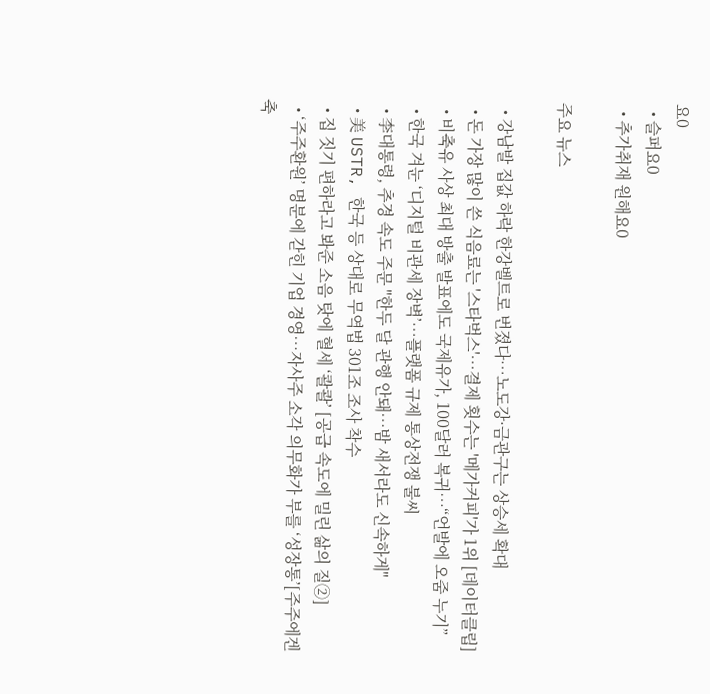요0
  • 슬퍼요0
  • 추가취재 원해요0

주요 뉴스

  • 강남발 집값 하락 한강벨트로 번졌다⋯노도강·금관구는 상승세 확대
  • 돈 가장 많이 쓴 식음료는 '스타벅스'…결제 횟수는 '메가커피'가 1위 [데이터클립]
  • 비축유 사상 최대 방출 발표에도 국제유가, 100달러 복귀⋯“언발에 오줌 누기”
  • 한국 겨눈 ‘디지털 비관세 장벽’…플랫폼 규제 통상전쟁 불씨
  • 李대통령, 추경 속도 주문 "한두 달 관행 안돼…밤 새서라도 신속하게"
  • 美 USTR, 한국 등 상대로 무역법 301조 조사 착수
  • 집 짓기 편하라고 봐준 소음 탓에 혈세 ‘콸콸’ [공급 속도에 밀린 삶의 질②]
  • ‘주주환원’ 명분에 갇힌 기업 경영…자사주 소각 의무화가 부를 ‘성장통’[주주에겐 축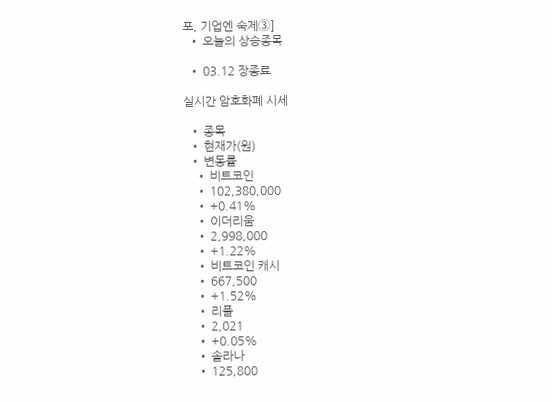포, 기업엔 숙제③]
  • 오늘의 상승종목

  • 03.12 장종료

실시간 암호화폐 시세

  • 종목
  • 현재가(원)
  • 변동률
    • 비트코인
    • 102,380,000
    • +0.41%
    • 이더리움
    • 2,998,000
    • +1.22%
    • 비트코인 캐시
    • 667,500
    • +1.52%
    • 리플
    • 2,021
    • +0.05%
    • 솔라나
    • 125,800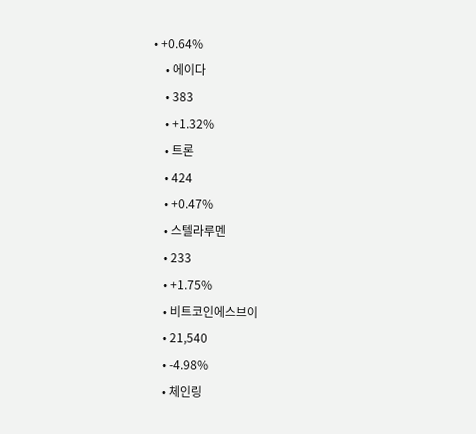• +0.64%
    • 에이다
    • 383
    • +1.32%
    • 트론
    • 424
    • +0.47%
    • 스텔라루멘
    • 233
    • +1.75%
    • 비트코인에스브이
    • 21,540
    • -4.98%
    • 체인링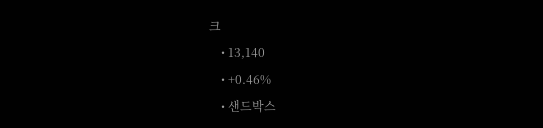크
    • 13,140
    • +0.46%
    • 샌드박스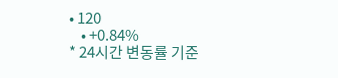• 120
    • +0.84%
* 24시간 변동률 기준